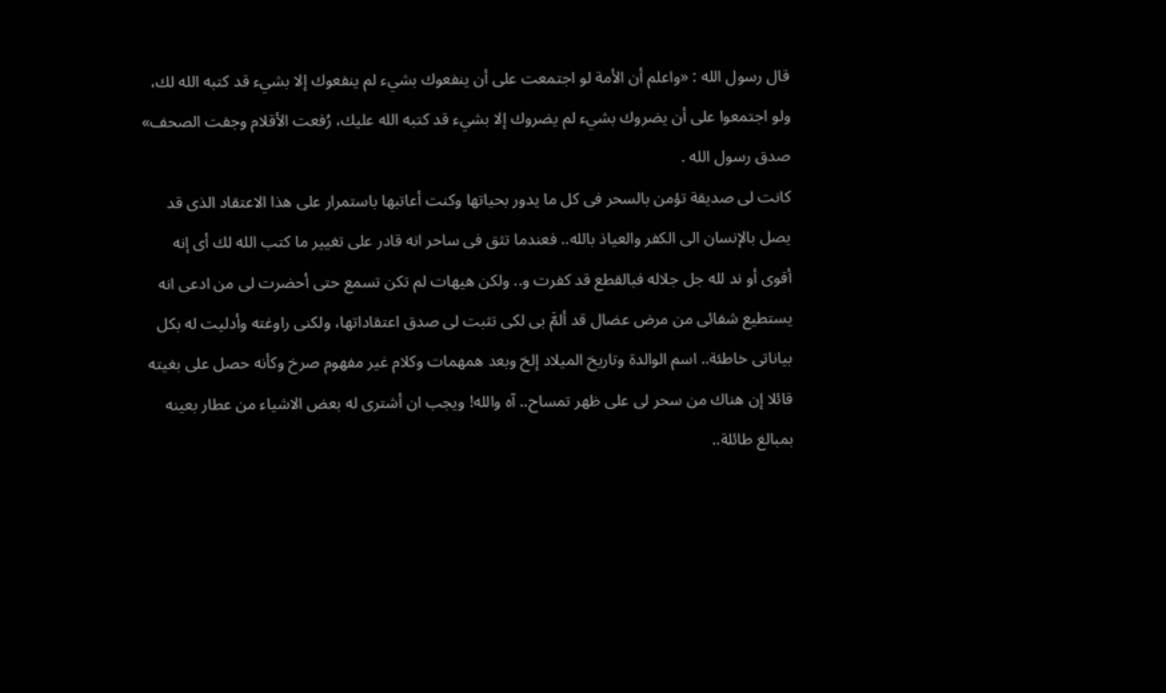قال رسول الله : «واعلم أن الأمة لو اجتمعت على أن ينفعوك بشيء لم ينفعوك إلا بشيء قد كتبه الله لك، ولو اجتمعوا على أن يضروك بشيء لم يضروك إلا بشيء قد كتبه الله عليك، رُفعت الأقلام وجفت الصحف» صدق رسول الله .
كانت لى صديقة تؤمن بالسحر فى كل ما يدور بحياتها وكنت أعاتبها باستمرار على هذا الاعتقاد الذى قد يصل بالإنسان الى الكفر والعياذ بالله.. فعندما تثق فى ساحر انه قادر على تغيير ما كتب الله لك أى إنه أقوى أو ند لله جل جلاله فبالقطع قد كفرت و.. ولكن هيهات لم تكن تسمع حتى أحضرت لى من ادعى انه يستطيع شفائى من مرض عضال قد ألمَّ بى لكى تثبت لى صدق اعتقاداتها، ولكنى راوغته وأدليت له بكل بياناتى خاطئة.. اسم الوالدة وتاريخ الميلاد إلخ وبعد همهمات وكلام غير مفهوم صرخ وكأنه حصل على بغيته قائلا إن هناك من سحر لى على ظهر تمساح.. آه والله! ويجب ان أشترى له بعض الاشياء من عطار بعينه بمبالغ طائلة..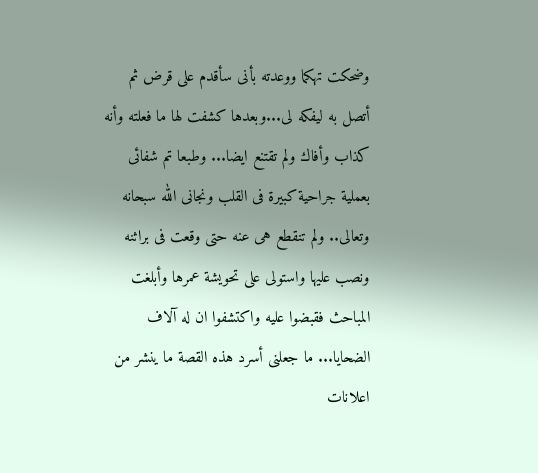وضحكت تهكما ووعدته بأنى سأقدم على قرض ثم أتصل به ليفكه لى...وبعدها كشفت لها ما فعلته وأنه كذاب وأفاك ولم تقتنع ايضا... وطبعا تم شفائى بعملية جراحية كبيرة فى القلب ونجانى الله سبحانه وتعالى.. ولم تنقطع هى عنه حتى وقعت فى براثنه ونصب عليها واستولى على تحويشة عمرها وأبلغت المباحث فقبضوا عليه واكتشفوا ان له آلاف الضحايا... ما جعلنى أسرد هذه القصة ما ينشر من اعلانات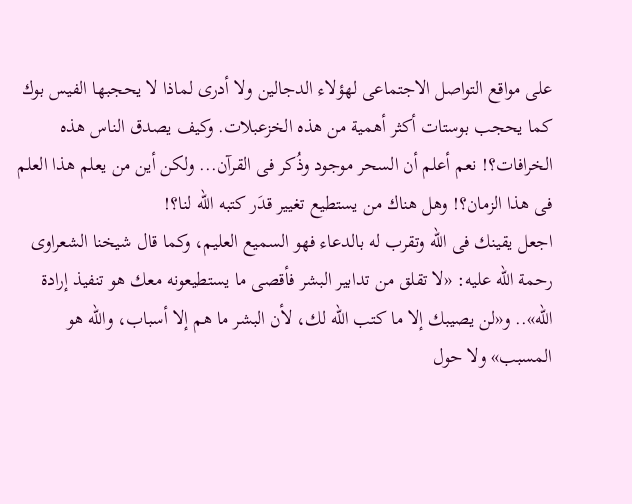على مواقع التواصل الاجتماعى لهؤلاء الدجالين ولا أدرى لماذا لا يحجبها الفيس بوك كما يحجب بوستات أكثر أهمية من هذه الخزعبلات. وكيف يصدق الناس هذه الخرافات؟! نعم أعلم أن السحر موجود وذُكر فى القرآن... ولكن أين من يعلم هذا العلم فى هذا الزمان؟! وهل هناك من يستطيع تغيير قدَر كتبه الله لنا؟!
اجعل يقينك فى الله وتقرب له بالدعاء فهو السميع العليم، وكما قال شيخنا الشعراوى رحمة الله عليه: «لا تقلق من تدابير البشر فأقصى ما يستطيعونه معك هو تنفيذ إرادة الله».. و«لن يصيبك إلا ما كتب الله لك، لأن البشر ما هم إلا أسباب، والله هو المسبب» ولا حول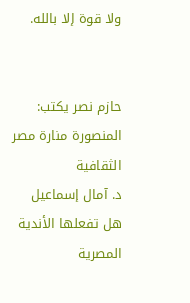ولا قوة إلا بالله.


حازم نصر يكتب: المنصورة منارة مصر الثقافية
د. آمال إسماعيل
هل تفعلها الأندية المصرية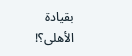بقيادة الأهلى؟!